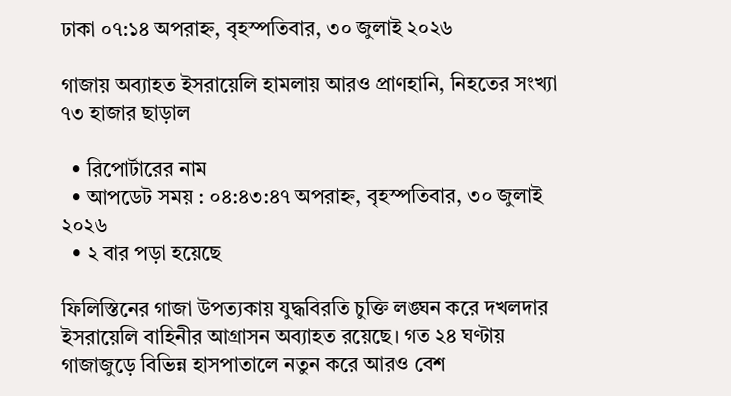ঢাকা ০৭:১৪ অপরাহ্ন, বৃহস্পতিবার, ৩০ জুলাই ২০২৬

গাজায় অব্যাহত ইসরায়েলি হামলায় আরও প্রাণহানি, নিহতের সংখ্যা ৭৩ হাজার ছাড়াল

  • রিপোর্টারের নাম
  • আপডেট সময় : ০৪:৪৩:৪৭ অপরাহ্ন, বৃহস্পতিবার, ৩০ জুলাই ২০২৬
  • ২ বার পড়া হয়েছে

ফিলিস্তিনের গাজা উপত্যকায় যুদ্ধবিরতি চুক্তি লঙ্ঘন করে দখলদার ইসরায়েলি বাহিনীর আগ্রাসন অব্যাহত রয়েছে। গত ২৪ ঘণ্টায় গাজাজুড়ে বিভিন্ন হাসপাতালে নতুন করে আরও বেশ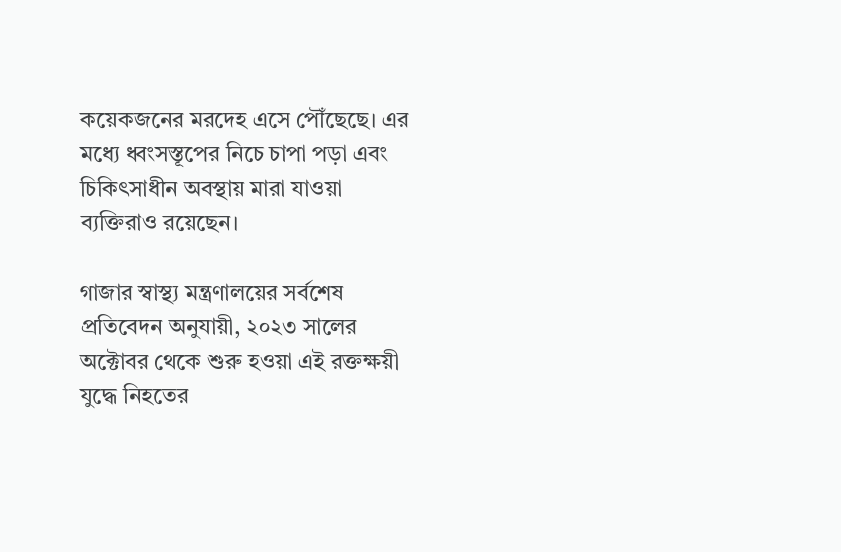কয়েকজনের মরদেহ এসে পৌঁছেছে। এর মধ্যে ধ্বংসস্তূপের নিচে চাপা পড়া এবং চিকিৎসাধীন অবস্থায় মারা যাওয়া ব্যক্তিরাও রয়েছেন।

গাজার স্বাস্থ্য মন্ত্রণালয়ের সর্বশেষ প্রতিবেদন অনুযায়ী, ২০২৩ সালের অক্টোবর থেকে শুরু হওয়া এই রক্তক্ষয়ী যুদ্ধে নিহতের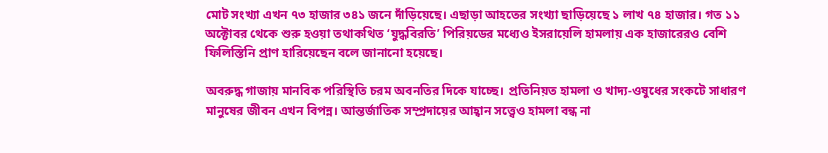মোট সংখ্যা এখন ৭৩ হাজার ৩৪১ জনে দাঁড়িয়েছে। এছাড়া আহতের সংখ্যা ছাড়িয়েছে ১ লাখ ৭৪ হাজার। গত ১১ অক্টোবর থেকে শুরু হওয়া তথাকথিত ‘যুদ্ধবিরতি’ পিরিয়ডের মধ্যেও ইসরায়েলি হামলায় এক হাজারেরও বেশি ফিলিস্তিনি প্রাণ হারিয়েছেন বলে জানানো হয়েছে।

অবরুদ্ধ গাজায় মানবিক পরিস্থিতি চরম অবনতির দিকে যাচ্ছে। প্রতিনিয়ত হামলা ও খাদ্য-ওষুধের সংকটে সাধারণ মানুষের জীবন এখন বিপন্ন। আন্তর্জাতিক সম্প্রদায়ের আহ্বান সত্ত্বেও হামলা বন্ধ না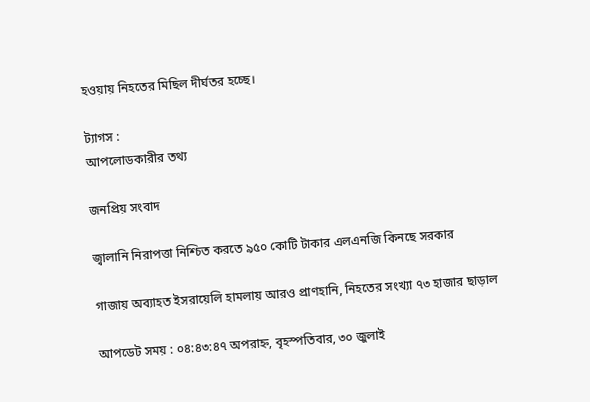হওয়ায় নিহতের মিছিল দীর্ঘতর হচ্ছে।

ট্যাগস :
আপলোডকারীর তথ্য

জনপ্রিয় সংবাদ

জ্বালানি নিরাপত্তা নিশ্চিত করতে ৯৫০ কোটি টাকার এলএনজি কিনছে সরকার

গাজায় অব্যাহত ইসরায়েলি হামলায় আরও প্রাণহানি, নিহতের সংখ্যা ৭৩ হাজার ছাড়াল

আপডেট সময় : ০৪:৪৩:৪৭ অপরাহ্ন, বৃহস্পতিবার, ৩০ জুলাই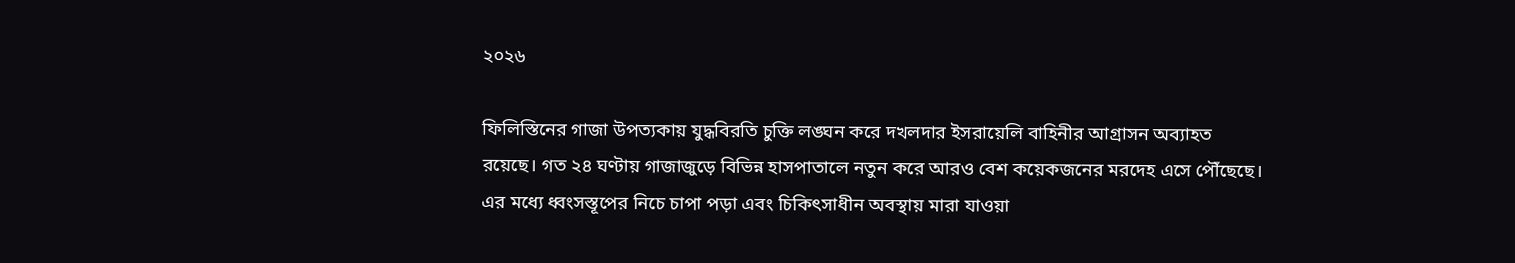২০২৬

ফিলিস্তিনের গাজা উপত্যকায় যুদ্ধবিরতি চুক্তি লঙ্ঘন করে দখলদার ইসরায়েলি বাহিনীর আগ্রাসন অব্যাহত রয়েছে। গত ২৪ ঘণ্টায় গাজাজুড়ে বিভিন্ন হাসপাতালে নতুন করে আরও বেশ কয়েকজনের মরদেহ এসে পৌঁছেছে। এর মধ্যে ধ্বংসস্তূপের নিচে চাপা পড়া এবং চিকিৎসাধীন অবস্থায় মারা যাওয়া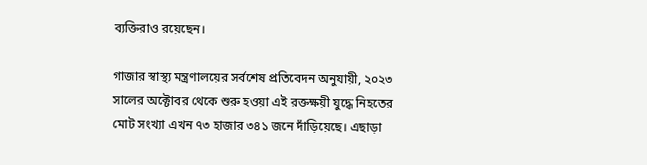ব্যক্তিরাও রয়েছেন।

গাজার স্বাস্থ্য মন্ত্রণালয়ের সর্বশেষ প্রতিবেদন অনুযায়ী, ২০২৩ সালের অক্টোবর থেকে শুরু হওয়া এই রক্তক্ষয়ী যুদ্ধে নিহতের মোট সংখ্যা এখন ৭৩ হাজার ৩৪১ জনে দাঁড়িয়েছে। এছাড়া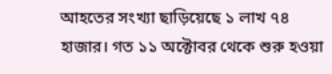আহতের সংখ্যা ছাড়িয়েছে ১ লাখ ৭৪ হাজার। গত ১১ অক্টোবর থেকে শুরু হওয়া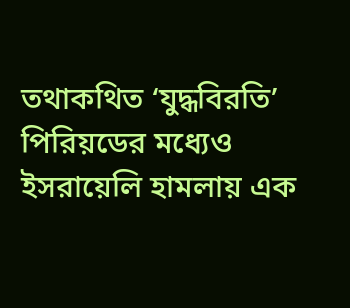তথাকথিত ‘যুদ্ধবিরতি’ পিরিয়ডের মধ্যেও ইসরায়েলি হামলায় এক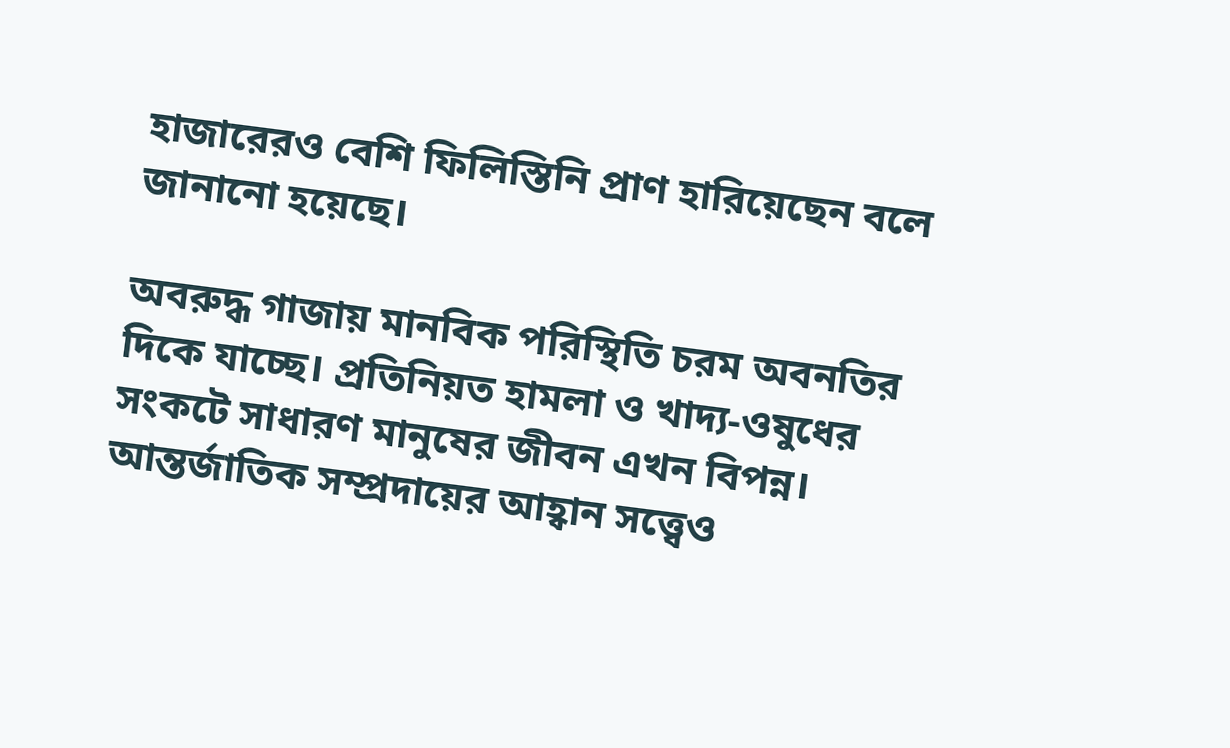হাজারেরও বেশি ফিলিস্তিনি প্রাণ হারিয়েছেন বলে জানানো হয়েছে।

অবরুদ্ধ গাজায় মানবিক পরিস্থিতি চরম অবনতির দিকে যাচ্ছে। প্রতিনিয়ত হামলা ও খাদ্য-ওষুধের সংকটে সাধারণ মানুষের জীবন এখন বিপন্ন। আন্তর্জাতিক সম্প্রদায়ের আহ্বান সত্ত্বেও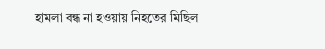হামলা বন্ধ না হওয়ায় নিহতের মিছিল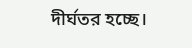দীর্ঘতর হচ্ছে।